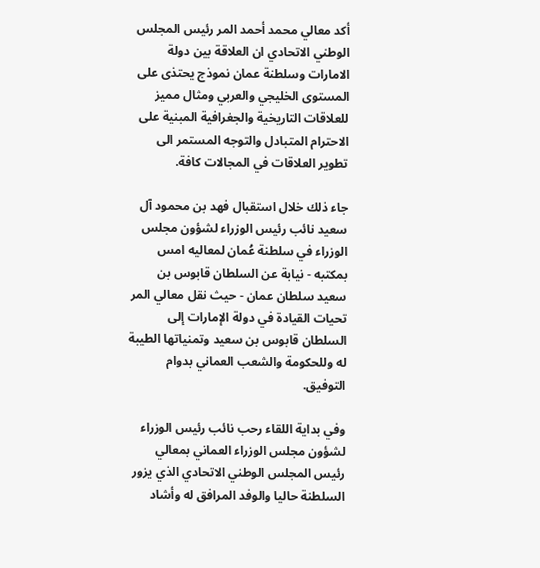أكد معالي محمد أحمد المر رئيس المجلس الوطني الاتحادي ان العلاقة بين دولة الامارات وسلطنة عمان نموذج يحتذى على المستوى الخليجي والعربي ومثال مميز للعلاقات التاريخية والجغرافية المبنية على الاحترام المتبادل والتوجه المستمر الى تطوير العلاقات في المجالات كافة.

جاء ذلك خلال استقبال فهد بن محمود آل سعيد نائب رئيس الوزراء لشؤون مجلس الوزراء في سلطنة عُمان لمعاليه امس بمكتبه - نيابة عن السلطان قابوس بن سعيد سلطان عمان - حيث نقل معالي المر تحيات القيادة في دولة الإمارات إلى السلطان قابوس بن سعيد وتمنياتها الطيبة له وللحكومة والشعب العماني بدوام التوفيق.

وفي بداية اللقاء رحب نائب رئيس الوزراء لشؤون مجلس الوزراء العماني بمعالي رئيس المجلس الوطني الاتحادي الذي يزور السلطنة حاليا والوفد المرافق له وأشاد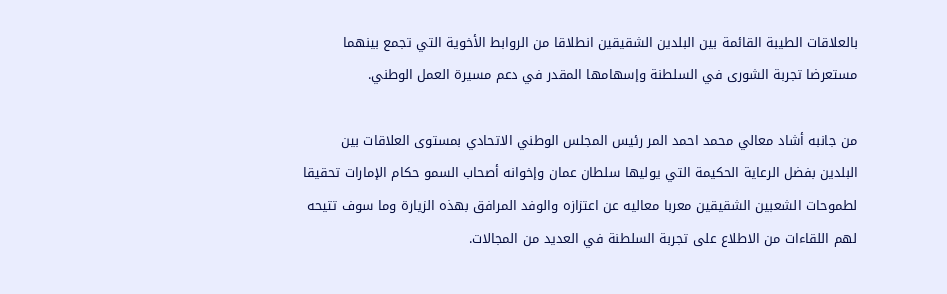بالعلاقات الطيبة القائمة بين البلدين الشقيقين انطلاقا من الروابط الأخوية التي تجمع بينهما مستعرضا تجربة الشورى في السلطنة وإسهامها المقدر في دعم مسيرة العمل الوطني.

من جانبه أشاد معالي محمد احمد المر رئيس المجلس الوطني الاتحادي بمستوى العلاقات بين البلدين بفضل الرعاية الحكيمة التي يوليها سلطان عمان وإخوانه أصحاب السمو حكام الإمارات تحقيقا لطموحات الشعبين الشقيقين معربا معاليه عن اعتزازه والوفد المرافق بهذه الزيارة وما سوف تتيحه لهم اللقاءات من الاطلاع على تجربة السلطنة في العديد من المجالات.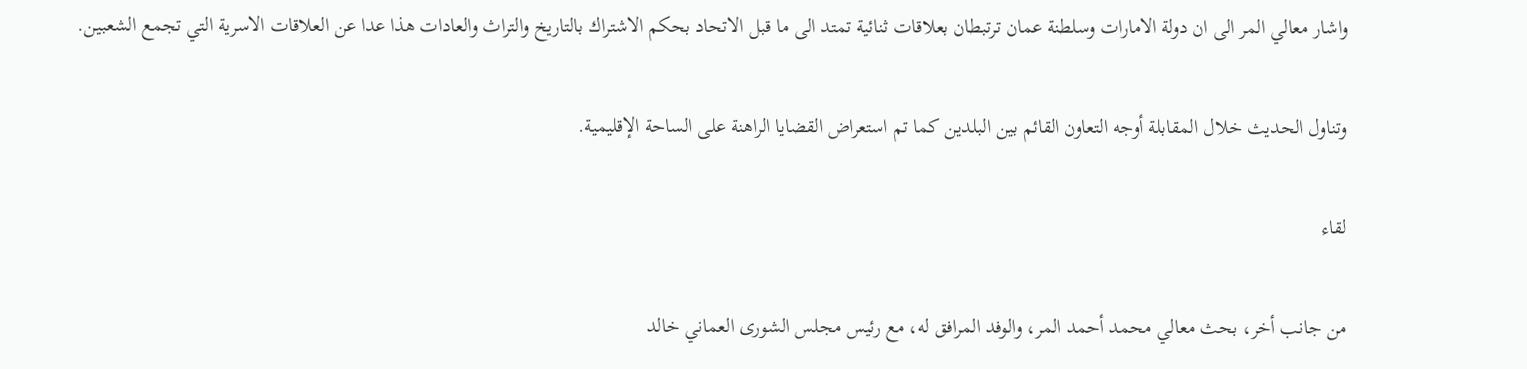واشار معالي المر الى ان دولة الامارات وسلطنة عمان ترتبطان بعلاقات ثنائية تمتد الى ما قبل الاتحاد بحكم الاشتراك بالتاريخ والتراث والعادات هذا عدا عن العلاقات الاسرية التي تجمع الشعبين.

وتناول الحديث خلال المقابلة أوجه التعاون القائم بين البلدين كما تم استعراض القضايا الراهنة على الساحة الإقليمية.

لقاء

من جانب أخر، بحث معالي محمد أحمد المر، والوفد المرافق له، مع رئيس مجلس الشورى العماني خالد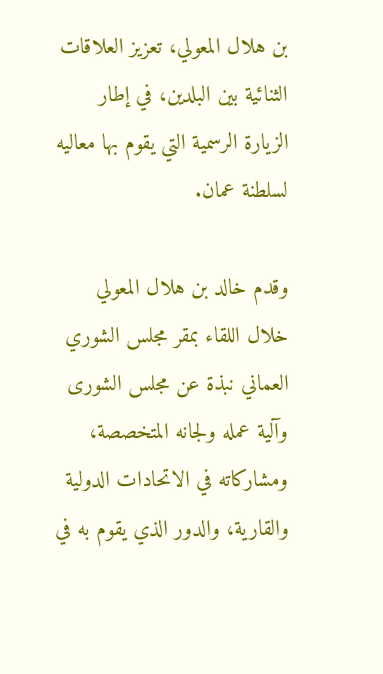بن هلال المعولي، تعزيز العلاقات الثنائية بين البلدين، في إطار الزيارة الرسمية التي يقوم بها معاليه لسلطنة عمان.

وقدم خالد بن هلال المعولي خلال اللقاء بمقر مجلس الشوري العماني نبذة عن مجلس الشورى وآلية عمله ولجانه المتخصصة، ومشاركاته في الاتحادات الدولية والقارية، والدور الذي يقوم به في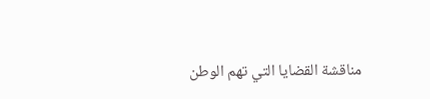مناقشة القضايا التي تهم الوطن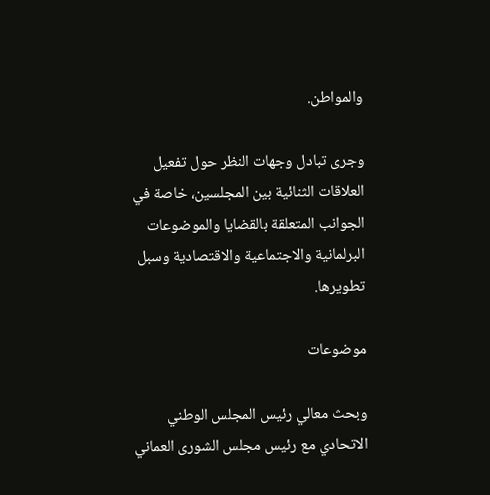والمواطن.

وجرى تبادل وجهات النظر حول تفعيل العلاقات الثنائية بين المجلسين، خاصة في الجوانب المتعلقة بالقضايا والموضوعات البرلمانية والاجتماعية والاقتصادية وسبل تطويرها.

موضوعات

وبحث معالي رئيس المجلس الوطني الاتحادي مع رئيس مجلس الشورى العماني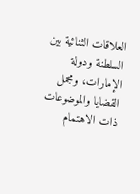العلاقات الثنائية بين السلطنة ودولة الإمارات، ومجمل القضايا والموضوعات ذات الاهتمام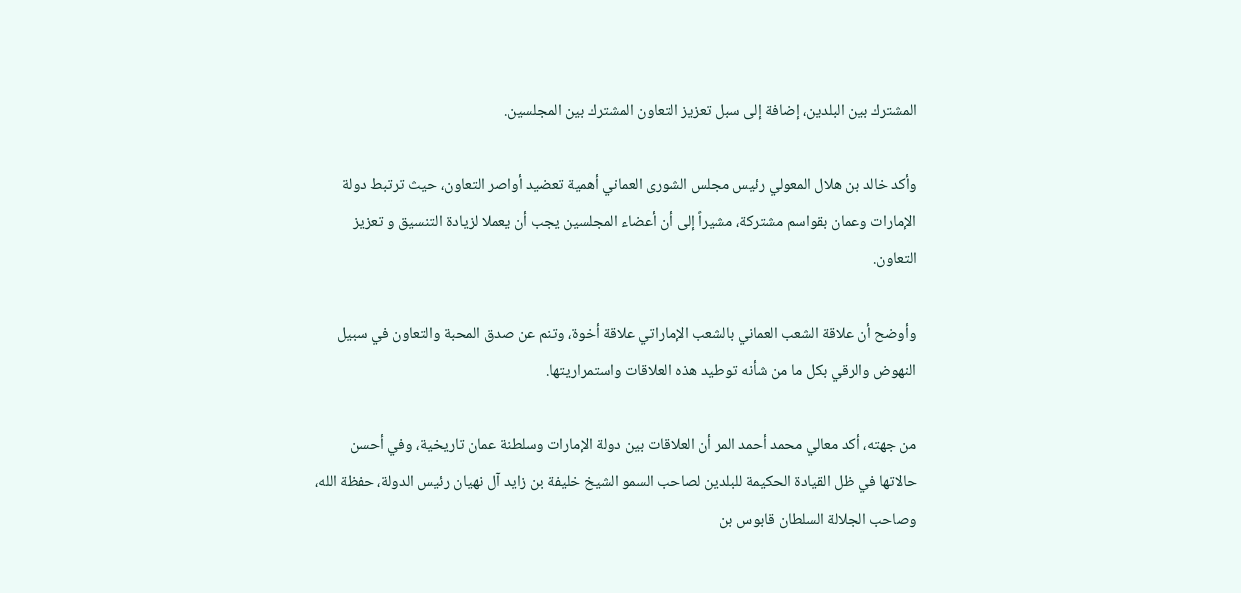المشترك بين البلدين، إضافة إلى سبل تعزيز التعاون المشترك بين المجلسين.

وأكد خالد بن هلال المعولي رئيس مجلس الشورى العماني أهمية تعضيد أواصر التعاون، حيث ترتبط دولة الإمارات وعمان بقواسم مشتركة، مشيراً إلى أن أعضاء المجلسين يجب أن يعملا لزيادة التنسيق و تعزيز التعاون.

وأوضح أن علاقة الشعب العماني بالشعب الإماراتي علاقة أخوة، وتنم عن صدق المحبة والتعاون في سبيل النهوض والرقي بكل ما من شأنه توطيد هذه العلاقات واستمراريتها.

من جهته، أكد معالي محمد أحمد المر أن العلاقات بين دولة الإمارات وسلطنة عمان تاريخية، وفي أحسن حالاتها في ظل القيادة الحكيمة للبلدين لصاحب السمو الشيخ خليفة بن زايد آل نهيان رئيس الدولة، حفظة الله، وصاحب الجلالة السلطان قابوس بن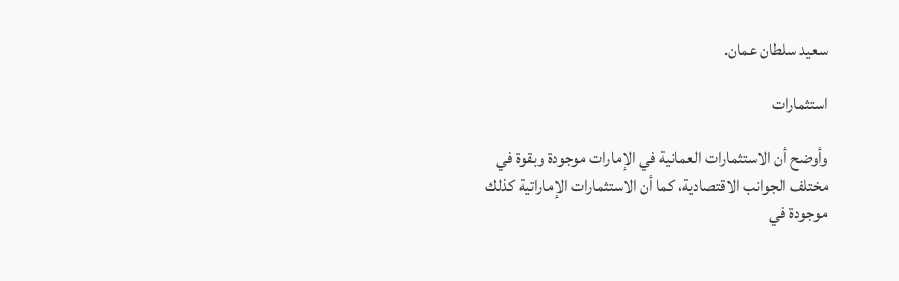سعيد سلطان عمان.

استثمارات

وأوضح أن الاستثمارات العمانية في الإمارات موجودة وبقوة في مختلف الجوانب الاقتصادية، كما أن الاستثمارات الإماراتية كذلك موجودة في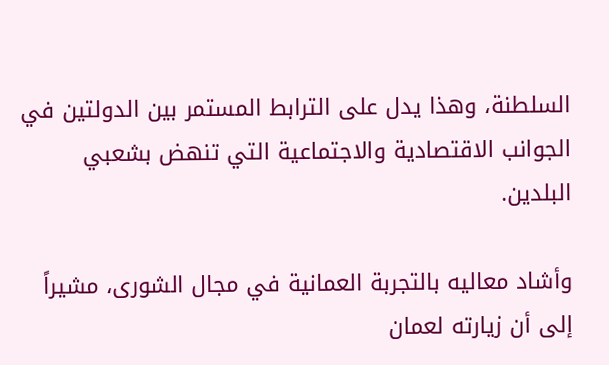السلطنة، وهذا يدل على الترابط المستمر بين الدولتين في الجوانب الاقتصادية والاجتماعية التي تنهض بشعبي البلدين.

وأشاد معاليه بالتجربة العمانية في مجال الشورى، مشيراً إلى أن زيارته لعمان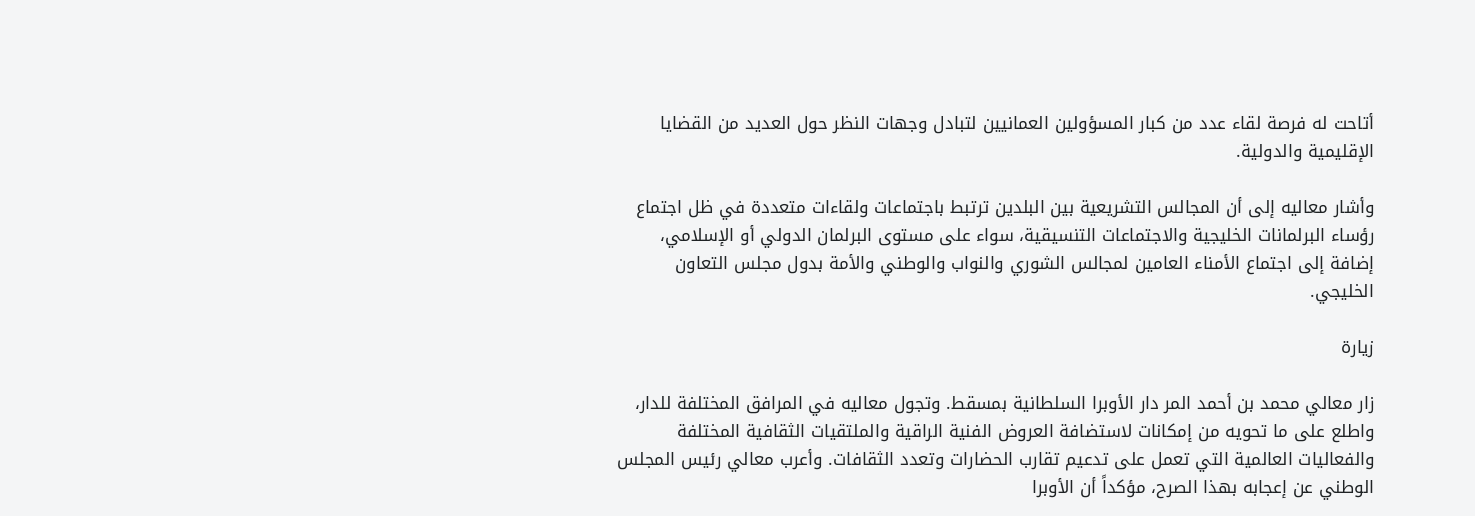أتاحت له فرصة لقاء عدد من كبار المسؤولين العمانيين لتبادل وجهات النظر حول العديد من القضايا الإقليمية والدولية.

وأشار معاليه إلى أن المجالس التشريعية بين البلدين ترتبط باجتماعات ولقاءات متعددة في ظل اجتماع رؤساء البرلمانات الخليجية والاجتماعات التنسيقية، سواء على مستوى البرلمان الدولي أو الإسلامي، إضافة إلى اجتماع الأمناء العامين لمجالس الشوري والنواب والوطني والأمة بدول مجلس التعاون الخليجي.

زيارة

زار معالي محمد بن أحمد المر دار الأوبرا السلطانية بمسقط. وتجول معاليه في المرافق المختلفة للدار، واطلع على ما تحويه من إمكانات لاستضافة العروض الفنية الراقية والملتقيات الثقافية المختلفة والفعاليات العالمية التي تعمل على تدعيم تقارب الحضارات وتعدد الثقافات. وأعرب معالي رئيس المجلس الوطني عن إعجابه بهذا الصرح، مؤكداً أن الأوبرا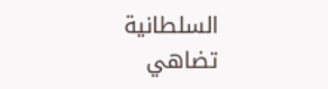السلطانية تضاهي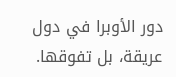دور الأوبرا في دول عريقة، بل تفوقها.